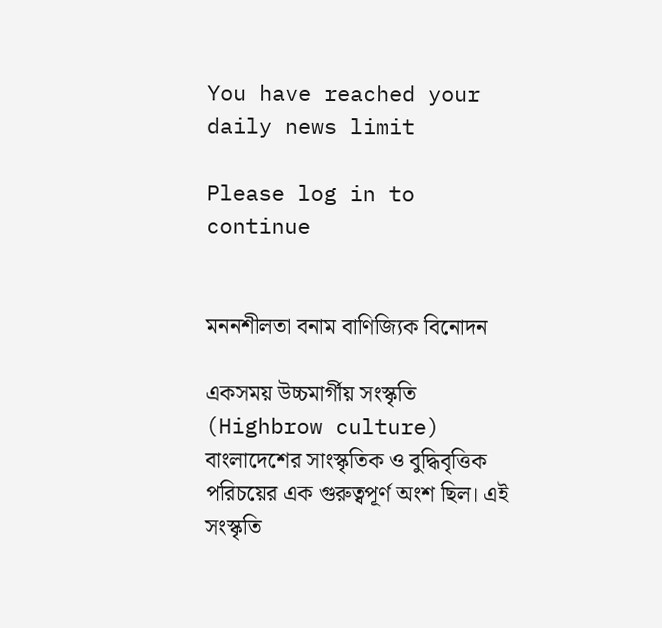You have reached your daily news limit

Please log in to continue


মননশীলতা বনাম বাণিজ্যিক বিনোদন

একসময় উচ্চমার্গীয় সংস্কৃতি (Highbrow culture) বাংলাদেশের সাংস্কৃতিক ও বুদ্ধিবৃত্তিক পরিচয়ের এক গুরুত্বপূর্ণ অংশ ছিল। এই সংস্কৃতি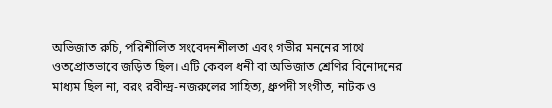অভিজাত রুচি, পরিশীলিত সংবেদনশীলতা এবং গভীর মননের সাথে ওতপ্রোতভাবে জড়িত ছিল। এটি কেবল ধনী বা অভিজাত শ্রেণির বিনোদনের মাধ্যম ছিল না, বরং রবীন্দ্র-নজরুলের সাহিত্য, ধ্রুপদী সংগীত, নাটক ও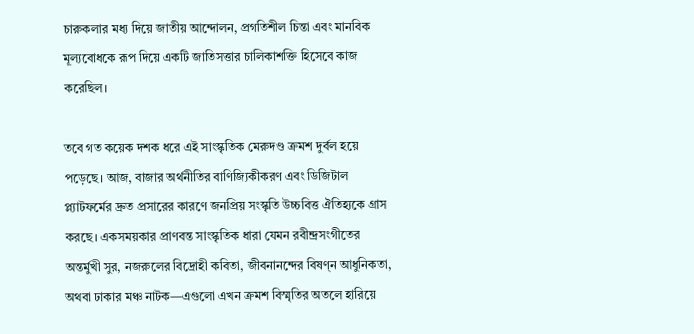চারুকলার মধ্য দিয়ে জাতীয় আন্দোলন, প্রগতিশীল চিন্তা এবং মানবিক মূল্যবোধকে রূপ দিয়ে একটি জাতিসত্তার চালিকাশক্তি হিসেবে কাজ করেছিল।

তবে গত কয়েক দশক ধরে এই সাংস্কৃতিক মেরুদণ্ড ক্রমশ দুর্বল হয়ে পড়েছে। আজ, বাজার অর্থনীতির বাণিজ্যিকীকরণ এবং ডিজিটাল প্ল্যাটফর্মের দ্রুত প্রসারের কারণে জনপ্রিয় সংস্কৃতি উচ্চবিত্ত ঐতিহ্যকে গ্রাস করছে। একসময়কার প্রাণবন্ত সাংস্কৃতিক ধারা যেমন রবীন্দ্রসংগীতের অন্তর্মুখী সুর, নজরুলের বিদ্রোহী কবিতা, জীবনানন্দের বিষণ্ন আধুনিকতা, অথবা ঢাকার মঞ্চ নাটক—এগুলো এখন ক্রমশ বিস্মৃতির অতলে হারিয়ে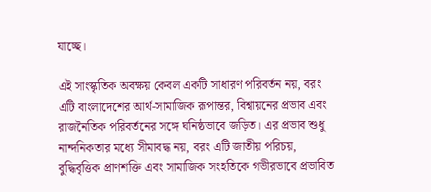যাচ্ছে।

এই সাংস্কৃতিক অবক্ষয় কেবল একটি সাধারণ পরিবর্তন নয়, বরং এটি বাংলাদেশের আর্থ-সামাজিক রূপান্তর, বিশ্বায়নের প্রভাব এবং রাজনৈতিক পরিবর্তনের সঙ্গে ঘনিষ্ঠভাবে জড়িত। এর প্রভাব শুধু নান্দনিকতার মধ্যে সীমাবদ্ধ নয়, বরং এটি জাতীয় পরিচয়, বুদ্ধিবৃত্তিক প্রাণশক্তি এবং সামাজিক সংহতিকে গভীরভাবে প্রভাবিত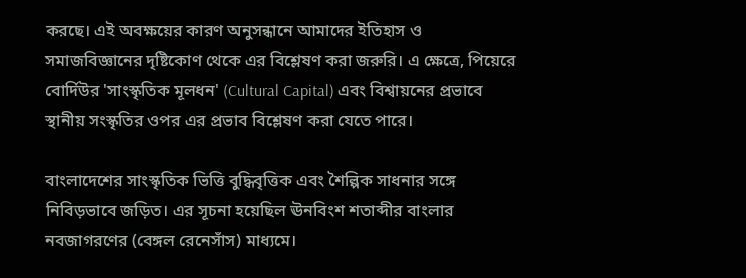করছে। এই অবক্ষয়ের কারণ অনুসন্ধানে আমাদের ইতিহাস ও সমাজবিজ্ঞানের দৃষ্টিকোণ থেকে এর বিশ্লেষণ করা জরুরি। এ ক্ষেত্রে, পিয়েরে বোর্দিউর 'সাংস্কৃতিক মূলধন' (Cultural Capital) এবং বিশ্বায়নের প্রভাবে স্থানীয় সংস্কৃতির ওপর এর প্রভাব বিশ্লেষণ করা যেতে পারে।

বাংলাদেশের সাংস্কৃতিক ভিত্তি বুদ্ধিবৃত্তিক এবং শৈল্পিক সাধনার সঙ্গে নিবিড়ভাবে জড়িত। এর সূচনা হয়েছিল ঊনবিংশ শতাব্দীর বাংলার নবজাগরণের (বেঙ্গল রেনেসাঁস) মাধ্যমে।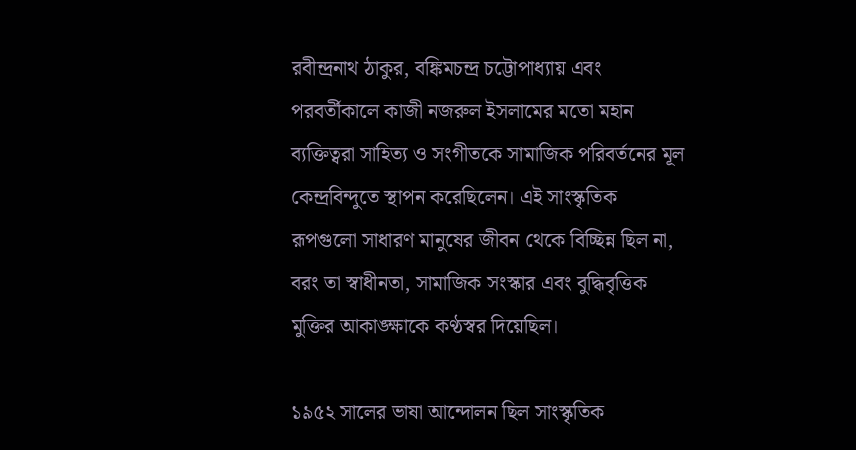রবীন্দ্রনাথ ঠাকুর, বঙ্কিমচন্দ্র চট্টোপাধ্যায় এবং পরবর্তীকালে কাজী নজরুল ইসলামের মতো মহান ব্যক্তিত্বরা সাহিত্য ও সংগীতকে সামাজিক পরিবর্তনের মূল কেন্দ্রবিন্দুতে স্থাপন করেছিলেন। এই সাংস্কৃতিক রূপগুলো সাধারণ মানুষের জীবন থেকে বিচ্ছিন্ন ছিল না, বরং তা স্বাধীনতা, সামাজিক সংস্কার এবং বুদ্ধিবৃত্তিক মুক্তির আকাঙ্ক্ষাকে কণ্ঠস্বর দিয়েছিল।

১৯৫২ সালের ভাষা আন্দোলন ছিল সাংস্কৃতিক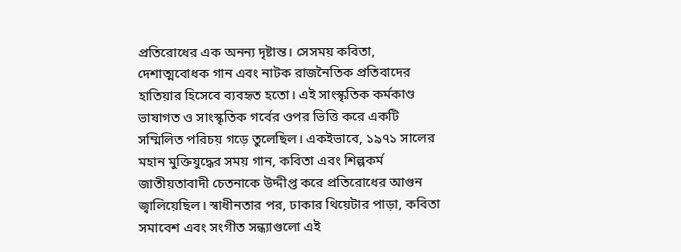প্রতিরোধের এক অনন্য দৃষ্টান্ত। সেসময় কবিতা, দেশাত্মবোধক গান এবং নাটক রাজনৈতিক প্রতিবাদের হাতিয়ার হিসেবে ব্যবহৃত হতো। এই সাংস্কৃতিক কর্মকাণ্ড ভাষাগত ও সাংস্কৃতিক গর্বের ওপর ভিত্তি করে একটি সম্মিলিত পরিচয় গড়ে তুলেছিল। একইভাবে, ১৯৭১ সালের মহান মুক্তিযুদ্ধের সময় গান, কবিতা এবং শিল্পকর্ম জাতীয়তাবাদী চেতনাকে উদ্দীপ্ত করে প্রতিরোধের আগুন জ্বালিয়েছিল। স্বাধীনতার পর, ঢাকার থিয়েটার পাড়া, কবিতা সমাবেশ এবং সংগীত সন্ধ্যাগুলো এই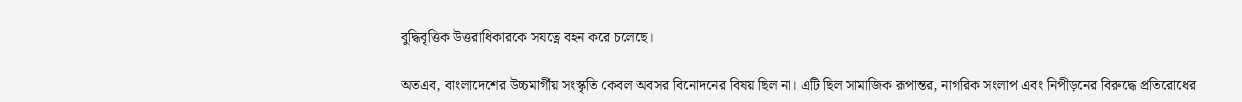বুদ্ধিবৃত্তিক উত্তরাধিকারকে সযত্নে বহন করে চলেছে।

অতএব, বাংলাদেশের উচ্চমার্গীয় সংস্কৃতি কেবল অবসর বিনোদনের বিষয় ছিল না। এটি ছিল সামাজিক রূপান্তর, নাগরিক সংলাপ এবং নিপীড়নের বিরুদ্ধে প্রতিরোধের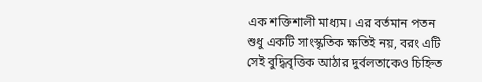এক শক্তিশালী মাধ্যম। এর বর্তমান পতন শুধু একটি সাংস্কৃতিক ক্ষতিই নয়, বরং এটি সেই বুদ্ধিবৃত্তিক আঠার দুর্বলতাকেও চিহ্নিত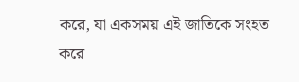করে, যা একসময় এই জাতিকে সংহত করে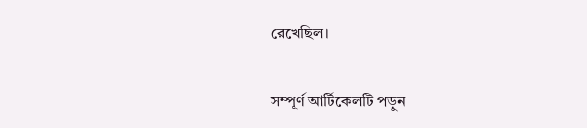রেখেছিল।

সম্পূর্ণ আর্টিকেলটি পড়ুন